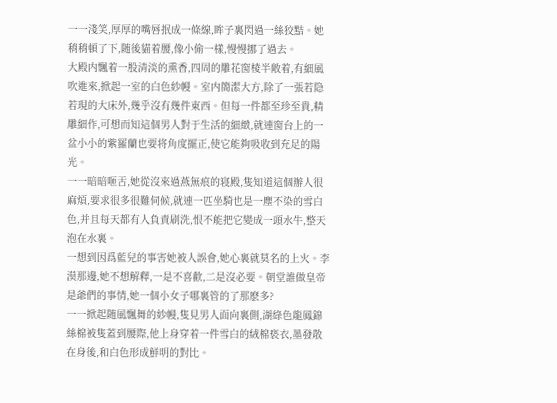一一淺笑,厚厚的嘴唇抿成一條線,眸子裏閃過一絲狡黠。她稍稍頓了下,随後貓着腰,像小偷一樣,慢慢挪了過去。
大殿内飄着一股清淡的熏香,四周的雕花窗棱半敞着,有細風吹進來,掀起一室的白色紗幔。室内簡潔大方,除了一張若隐若現的大床外,幾乎沒有幾件東西。但每一件都至珍至貴,精雕細作,可想而知這個男人對于生活的細緻,就連窗台上的一盆小小的紫羅蘭也要将角度擺正,使它能夠吸收到充足的陽光。
一一暗暗咂舌,她從沒來過燕無痕的寝殿,隻知道這個辦人很麻煩,要求很多很難伺候,就連一匹坐騎也是一塵不染的雪白色,并且每天都有人負責刷洗,恨不能把它變成一頭水牛,整天泡在水裏。
一想到因爲藍兒的事害她被人誤會,她心裏就莫名的上火。李漠那邊,她不想解釋,一是不喜歡,二是沒必要。朝堂誰做皇帝是爺們的事情,她一個小女子哪裏管的了那麽多?
一一掀起随風飄舞的紗幔,隻見男人面向裏側,湖綠色龍鳳錦絲棉被隻蓋到腰際,他上身穿着一件雪白的絨棉亵衣,墨發散在身後,和白色形成鮮明的對比。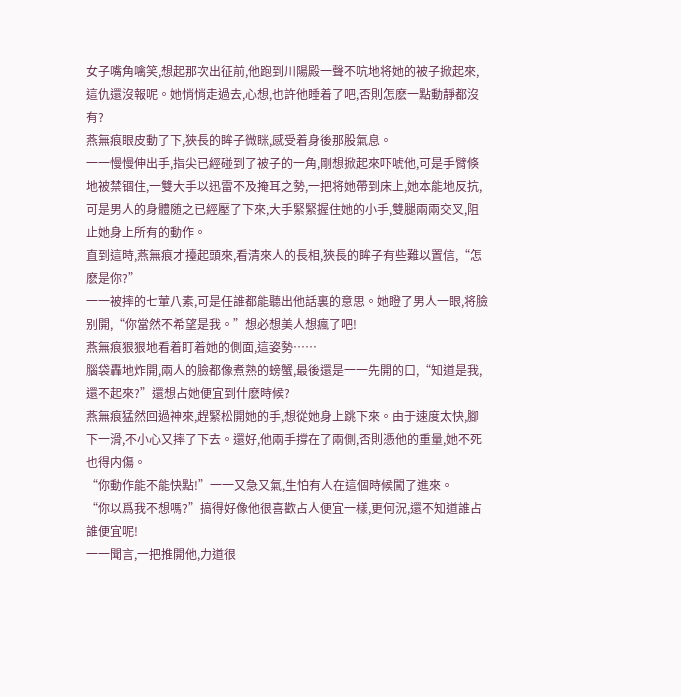女子嘴角噙笑,想起那次出征前,他跑到川陽殿一聲不吭地将她的被子掀起來,這仇還沒報呢。她悄悄走過去,心想,也許他睡着了吧,否則怎麽一點動靜都沒有?
燕無痕眼皮動了下,狹長的眸子微眯,感受着身後那股氣息。
一一慢慢伸出手,指尖已經碰到了被子的一角,剛想掀起來吓唬他,可是手臂倏地被禁锢住,一雙大手以迅雷不及掩耳之勢,一把将她帶到床上,她本能地反抗,可是男人的身體随之已經壓了下來,大手緊緊握住她的小手,雙腿兩兩交叉,阻止她身上所有的動作。
直到這時,燕無痕才擡起頭來,看清來人的長相,狹長的眸子有些難以置信,“怎麽是你?”
一一被摔的七葷八素,可是任誰都能聽出他話裏的意思。她瞪了男人一眼,将臉别開,“你當然不希望是我。”想必想美人想瘋了吧!
燕無痕狠狠地看着盯着她的側面,這姿勢……
腦袋轟地炸開,兩人的臉都像煮熟的螃蟹,最後還是一一先開的口,“知道是我,還不起來?”還想占她便宜到什麽時候?
燕無痕猛然回過神來,趕緊松開她的手,想從她身上跳下來。由于速度太快,腳下一滑,不小心又摔了下去。還好,他兩手撐在了兩側,否則憑他的重量,她不死也得内傷。
“你動作能不能快點!”一一又急又氣,生怕有人在這個時候闖了進來。
“你以爲我不想嗎?”搞得好像他很喜歡占人便宜一樣,更何況,還不知道誰占誰便宜呢!
一一聞言,一把推開他,力道很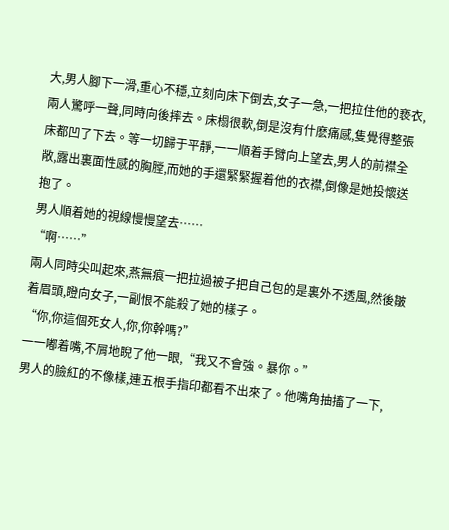大,男人腳下一滑,重心不穩,立刻向床下倒去,女子一急,一把拉住他的亵衣,兩人驚呼一聲,同時向後摔去。床榻很軟,倒是沒有什麽痛感,隻覺得整張床都凹了下去。等一切歸于平靜,一一順着手臂向上望去,男人的前襟全敞,露出裏面性感的胸膛,而她的手還緊緊握着他的衣襟,倒像是她投懷送抱了。
男人順着她的視線慢慢望去……
“啊……”
兩人同時尖叫起來,燕無痕一把拉過被子把自己包的是裏外不透風,然後皺着眉頭,瞪向女子,一副恨不能殺了她的樣子。
“你,你這個死女人,你,你幹嗎?”
一一嘟着嘴,不屑地睨了他一眼,“我又不會強。暴你。”
男人的臉紅的不像樣,連五根手指印都看不出來了。他嘴角抽搐了一下,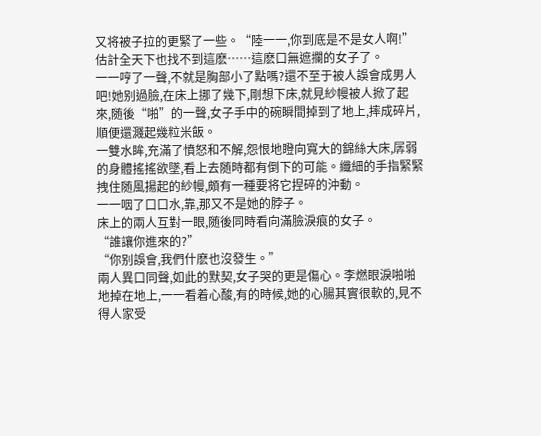又将被子拉的更緊了一些。“陸一一,你到底是不是女人啊!”估計全天下也找不到這麽……這麽口無遮攔的女子了。
一一哼了一聲,不就是胸部小了點嗎?還不至于被人誤會成男人吧!她别過臉,在床上挪了幾下,剛想下床,就見紗幔被人掀了起來,随後“啪”的一聲,女子手中的碗瞬間掉到了地上,摔成碎片,順便還濺起幾粒米飯。
一雙水眸,充滿了憤怒和不解,怨恨地瞪向寬大的錦絲大床,孱弱的身體搖搖欲墜,看上去随時都有倒下的可能。纖細的手指緊緊拽住随風揚起的紗幔,頗有一種要将它捏碎的沖動。
一一咽了口口水,靠,那又不是她的脖子。
床上的兩人互對一眼,随後同時看向滿臉淚痕的女子。
“誰讓你進來的?”
“你别誤會,我們什麽也沒發生。”
兩人異口同聲,如此的默契,女子哭的更是傷心。李燃眼淚啪啪地掉在地上,一一看着心酸,有的時候,她的心腸其實很軟的,見不得人家受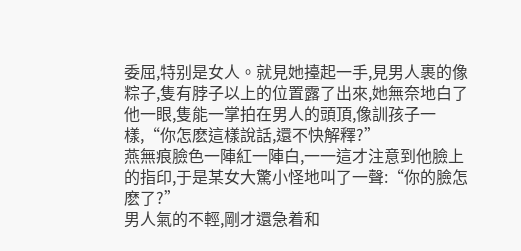委屈,特别是女人。就見她擡起一手,見男人裹的像粽子,隻有脖子以上的位置露了出來,她無奈地白了他一眼,隻能一掌拍在男人的頭頂,像訓孩子一樣,“你怎麽這樣說話,還不快解釋?”
燕無痕臉色一陣紅一陣白,一一這才注意到他臉上的指印,于是某女大驚小怪地叫了一聲:“你的臉怎麽了?”
男人氣的不輕,剛才還急着和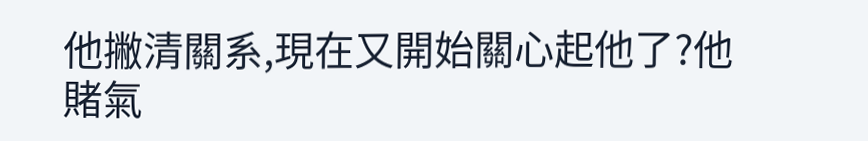他撇清關系,現在又開始關心起他了?他賭氣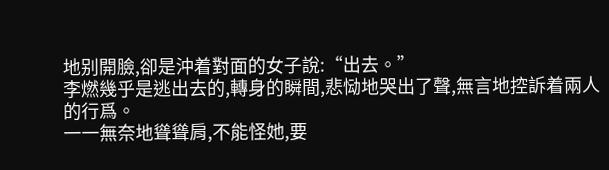地别開臉,卻是沖着對面的女子說:“出去。”
李燃幾乎是逃出去的,轉身的瞬間,悲恸地哭出了聲,無言地控訴着兩人的行爲。
一一無奈地聳聳肩,不能怪她,要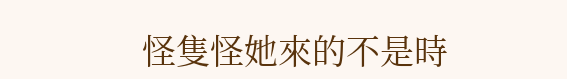怪隻怪她來的不是時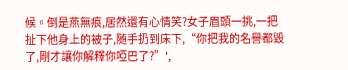候。倒是燕無痕,居然還有心情笑?女子眉頭一挑,一把扯下他身上的被子,随手扔到床下,“你把我的名譽都毀了,剛才讓你解釋你啞巴了?”',